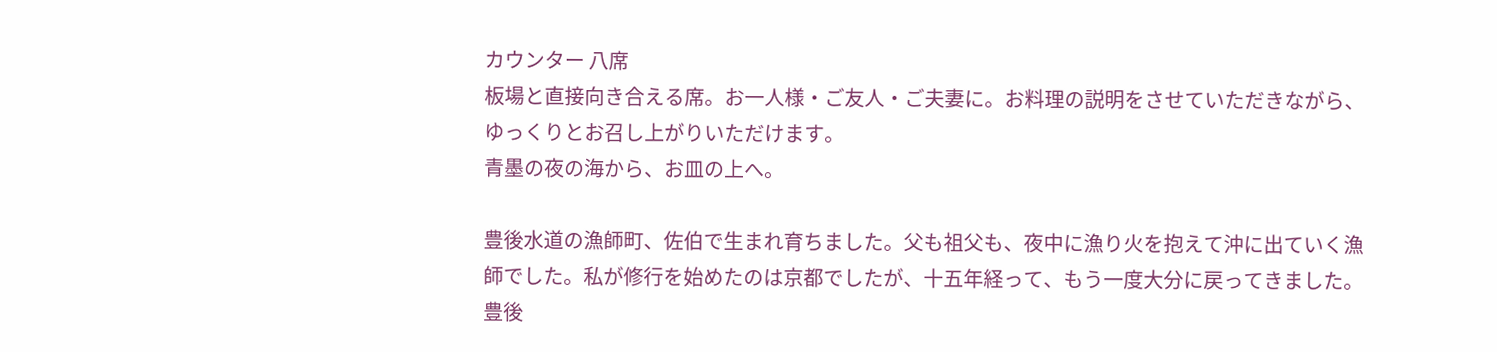カウンター 八席
板場と直接向き合える席。お一人様・ご友人・ご夫妻に。お料理の説明をさせていただきながら、ゆっくりとお召し上がりいただけます。
青墨の夜の海から、お皿の上へ。

豊後水道の漁師町、佐伯で生まれ育ちました。父も祖父も、夜中に漁り火を抱えて沖に出ていく漁師でした。私が修行を始めたのは京都でしたが、十五年経って、もう一度大分に戻ってきました。豊後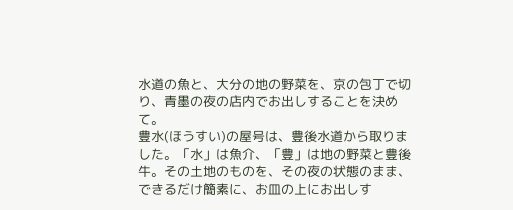水道の魚と、大分の地の野菜を、京の包丁で切り、青墨の夜の店内でお出しすることを決めて。
豊水(ほうすい)の屋号は、豊後水道から取りました。「水」は魚介、「豊」は地の野菜と豊後牛。その土地のものを、その夜の状態のまま、できるだけ簡素に、お皿の上にお出しす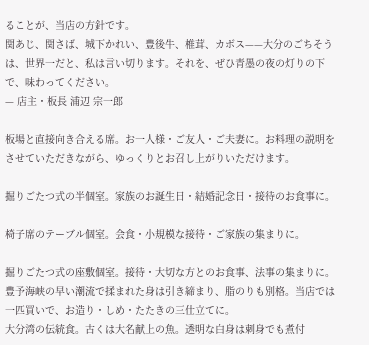ることが、当店の方針です。
関あじ、関さば、城下かれい、豊後牛、椎茸、カボス——大分のごちそうは、世界一だと、私は言い切ります。それを、ぜひ青墨の夜の灯りの下で、味わってください。
— 店主・板長 浦辺 宗一郎

板場と直接向き合える席。お一人様・ご友人・ご夫妻に。お料理の説明をさせていただきながら、ゆっくりとお召し上がりいただけます。

掘りごたつ式の半個室。家族のお誕生日・結婚記念日・接待のお食事に。

椅子席のテーブル個室。会食・小規模な接待・ご家族の集まりに。

掘りごたつ式の座敷個室。接待・大切な方とのお食事、法事の集まりに。
豊予海峡の早い潮流で揉まれた身は引き締まり、脂のりも別格。当店では一匹買いで、お造り・しめ・たたきの三仕立てに。
大分湾の伝統食。古くは大名献上の魚。透明な白身は刺身でも煮付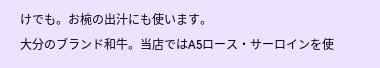けでも。お椀の出汁にも使います。
大分のブランド和牛。当店ではA5ロース・サーロインを使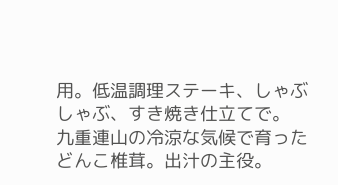用。低温調理ステーキ、しゃぶしゃぶ、すき焼き仕立てで。
九重連山の冷涼な気候で育ったどんこ椎茸。出汁の主役。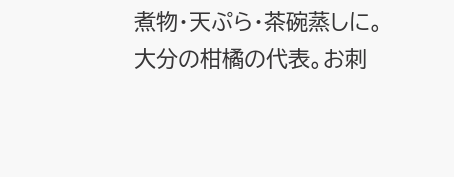煮物・天ぷら・茶碗蒸しに。
大分の柑橘の代表。お刺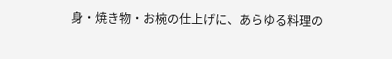身・焼き物・お椀の仕上げに、あらゆる料理の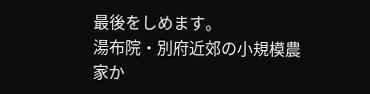最後をしめます。
湯布院・別府近郊の小規模農家か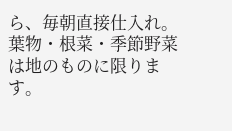ら、毎朝直接仕入れ。葉物・根菜・季節野菜は地のものに限ります。